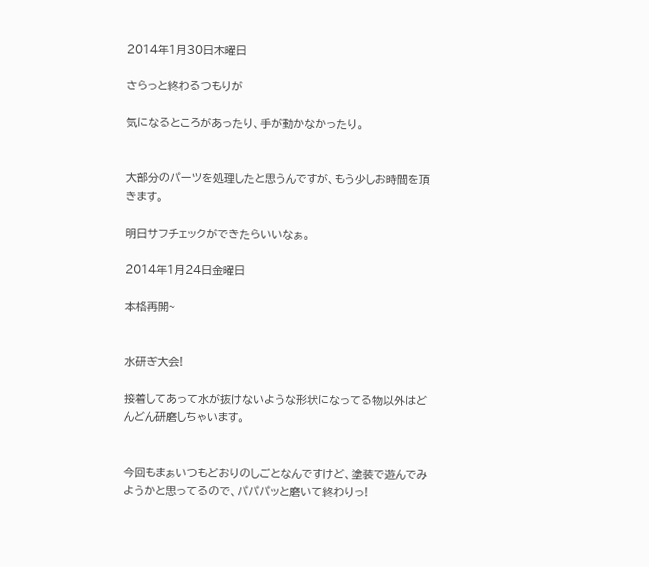2014年1月30日木曜日

さらっと終わるつもりが

気になるところがあったり、手が動かなかったり。


大部分のパーツを処理したと思うんですが、もう少しお時間を頂きます。

明日サフチェックができたらいいなぁ。

2014年1月24日金曜日

本格再開~


水研ぎ大会!

接着してあって水が抜けないような形状になってる物以外はどんどん研磨しちゃいます。


今回もまぁいつもどおりのしごとなんですけど、塗装で遊んでみようかと思ってるので、パパパッと磨いて終わりっ!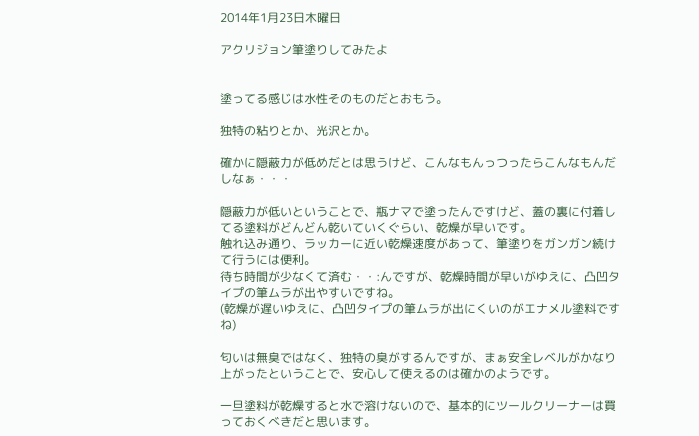2014年1月23日木曜日

アクリジョン筆塗りしてみたよ


塗ってる感じは水性そのものだとおもう。

独特の粘りとか、光沢とか。

確かに隠蔽力が低めだとは思うけど、こんなもんっつったらこんなもんだしなぁ・・・

隠蔽力が低いということで、瓶ナマで塗ったんですけど、蓋の裏に付着してる塗料がどんどん乾いていくぐらい、乾燥が早いです。
触れ込み通り、ラッカーに近い乾燥速度があって、筆塗りをガンガン続けて行うには便利。
待ち時間が少なくて済む・・:んですが、乾燥時間が早いがゆえに、凸凹タイプの筆ムラが出やすいですね。
(乾燥が遅いゆえに、凸凹タイプの筆ムラが出にくいのがエナメル塗料ですね)

匂いは無臭ではなく、独特の臭がするんですが、まぁ安全レベルがかなり上がったということで、安心して使えるのは確かのようです。

一旦塗料が乾燥すると水で溶けないので、基本的にツールクリーナーは買っておくべきだと思います。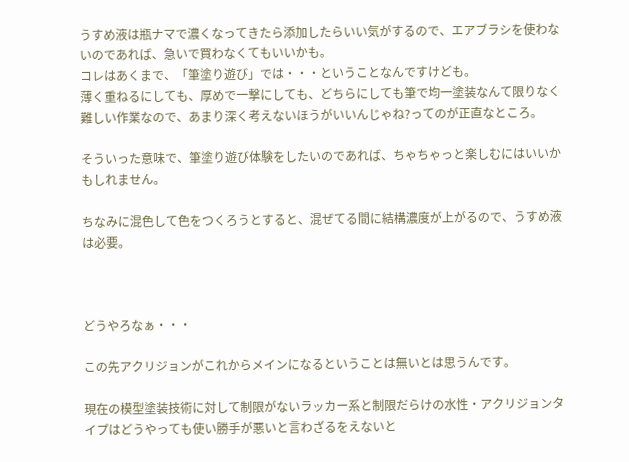うすめ液は瓶ナマで濃くなってきたら添加したらいい気がするので、エアブラシを使わないのであれば、急いで買わなくてもいいかも。
コレはあくまで、「筆塗り遊び」では・・・ということなんですけども。
薄く重ねるにしても、厚めで一撃にしても、どちらにしても筆で均一塗装なんて限りなく難しい作業なので、あまり深く考えないほうがいいんじゃね?ってのが正直なところ。

そういった意味で、筆塗り遊び体験をしたいのであれば、ちゃちゃっと楽しむにはいいかもしれません。

ちなみに混色して色をつくろうとすると、混ぜてる間に結構濃度が上がるので、うすめ液は必要。



どうやろなぁ・・・

この先アクリジョンがこれからメインになるということは無いとは思うんです。

現在の模型塗装技術に対して制限がないラッカー系と制限だらけの水性・アクリジョンタイプはどうやっても使い勝手が悪いと言わざるをえないと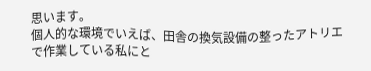思います。
個人的な環境でいえば、田舎の換気設備の整ったアトリエで作業している私にと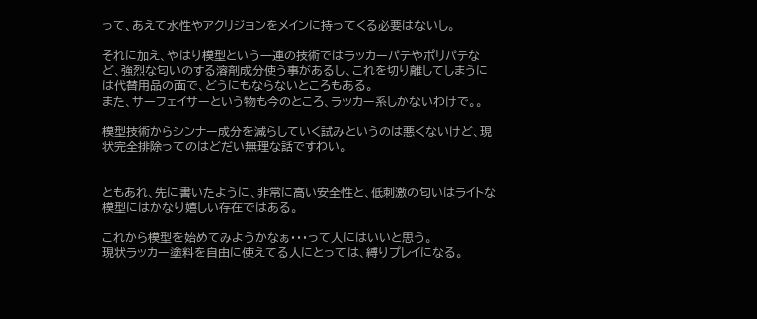って、あえて水性やアクリジョンをメインに持ってくる必要はないし。

それに加え、やはり模型という一連の技術ではラッカーパテやポリパテなど、強烈な匂いのする溶剤成分使う事があるし、これを切り離してしまうには代替用品の面で、どうにもならないところもある。
また、サーフェイサーという物も今のところ、ラッカー系しかないわけで。。

模型技術からシンナー成分を減らしていく試みというのは悪くないけど、現状完全排除ってのはどだい無理な話ですわい。


ともあれ、先に書いたように、非常に高い安全性と、低刺激の匂いはライトな模型にはかなり嬉しい存在ではある。

これから模型を始めてみようかなぁ・・・って人にはいいと思う。
現状ラッカー塗料を自由に使えてる人にとっては、縛りプレイになる。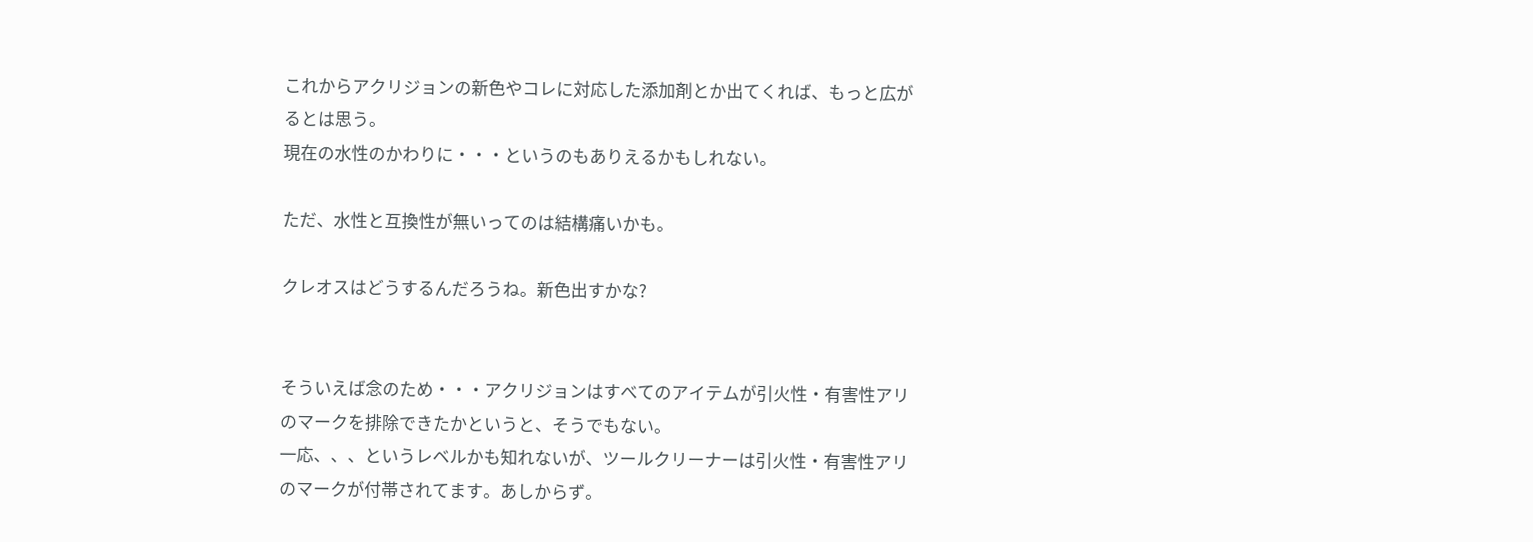これからアクリジョンの新色やコレに対応した添加剤とか出てくれば、もっと広がるとは思う。
現在の水性のかわりに・・・というのもありえるかもしれない。

ただ、水性と互換性が無いってのは結構痛いかも。

クレオスはどうするんだろうね。新色出すかな?


そういえば念のため・・・アクリジョンはすべてのアイテムが引火性・有害性アリのマークを排除できたかというと、そうでもない。
一応、、、というレベルかも知れないが、ツールクリーナーは引火性・有害性アリのマークが付帯されてます。あしからず。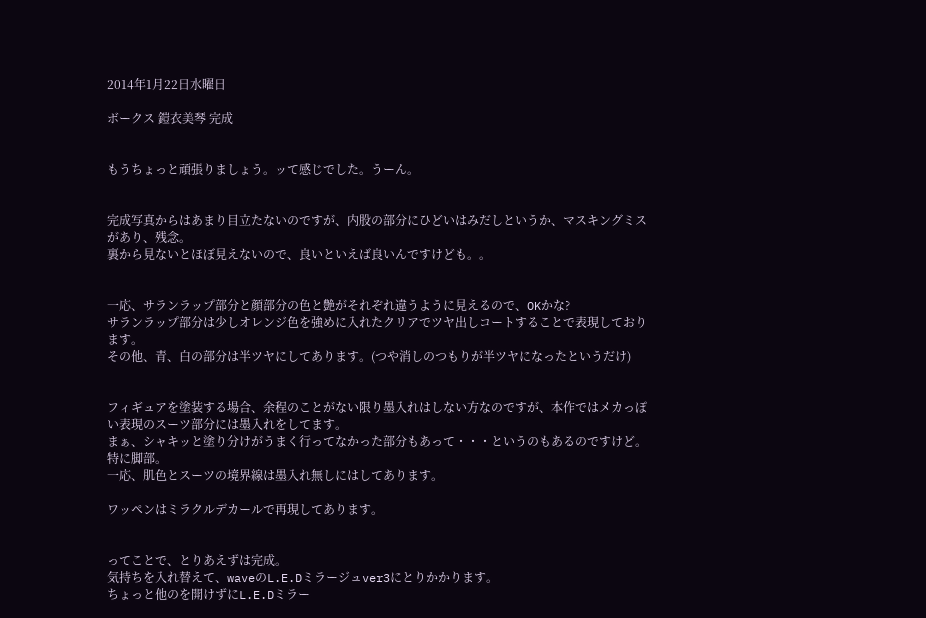2014年1月22日水曜日

ボークス 鎧衣美琴 完成


もうちょっと頑張りましょう。ッて感じでした。うーん。


完成写真からはあまり目立たないのですが、内股の部分にひどいはみだしというか、マスキングミスがあり、残念。
裏から見ないとほぼ見えないので、良いといえば良いんですけども。。


一応、サランラップ部分と顔部分の色と艶がそれぞれ違うように見えるので、OKかな?
サランラップ部分は少しオレンジ色を強めに入れたクリアでツヤ出しコートすることで表現しております。
その他、青、白の部分は半ツヤにしてあります。(つや消しのつもりが半ツヤになったというだけ)


フィギュアを塗装する場合、余程のことがない限り墨入れはしない方なのですが、本作ではメカっぽい表現のスーツ部分には墨入れをしてます。
まぁ、シャキッと塗り分けがうまく行ってなかった部分もあって・・・というのもあるのですけど。
特に脚部。
一応、肌色とスーツの境界線は墨入れ無しにはしてあります。

ワッペンはミラクルデカールで再現してあります。


ってことで、とりあえずは完成。
気持ちを入れ替えて、waveのL.E.Dミラージュver3にとりかかります。
ちょっと他のを開けずにL.E.Dミラー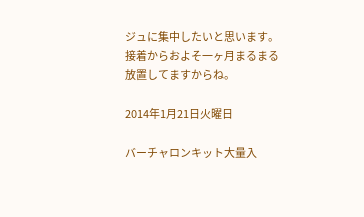ジュに集中したいと思います。
接着からおよそ一ヶ月まるまる放置してますからね。

2014年1月21日火曜日

バーチャロンキット大量入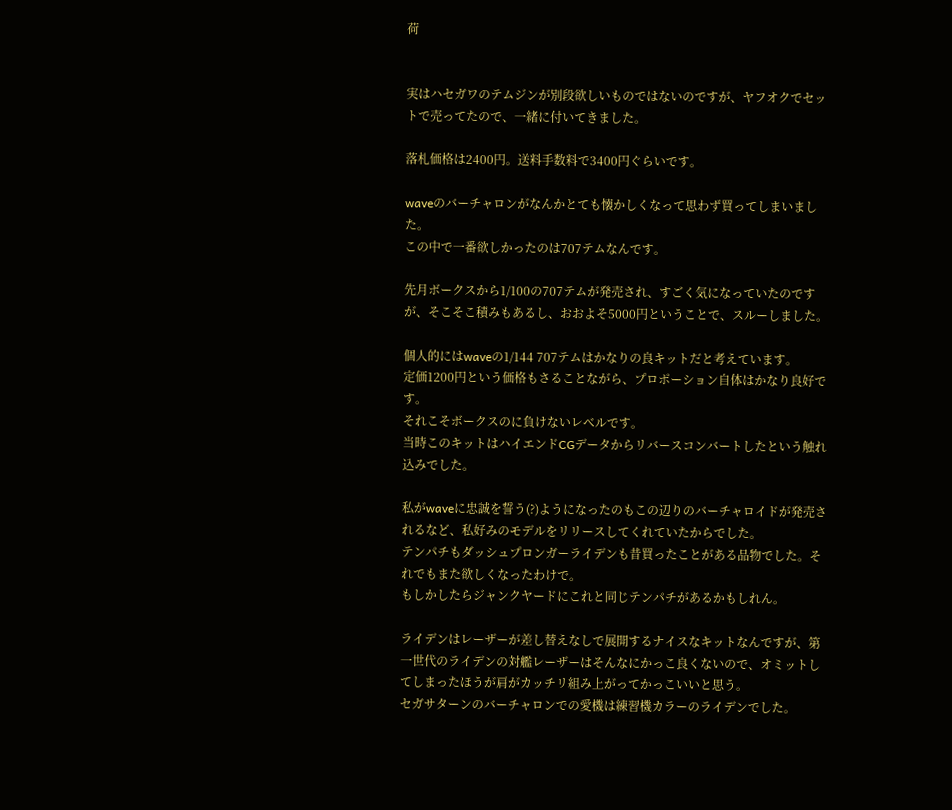荷


実はハセガワのテムジンが別段欲しいものではないのですが、ヤフオクでセットで売ってたので、一緒に付いてきました。

落札価格は2400円。送料手数料で3400円ぐらいです。

waveのバーチャロンがなんかとても懐かしくなって思わず買ってしまいました。
この中で一番欲しかったのは707テムなんです。

先月ボークスから1/100の707テムが発売され、すごく気になっていたのですが、そこそこ積みもあるし、おおよそ5000円ということで、スルーしました。

個人的にはwaveの1/144 707テムはかなりの良キットだと考えています。
定価1200円という価格もさることながら、プロポーション自体はかなり良好です。
それこそボークスのに負けないレベルです。
当時このキットはハイエンドCGデータからリバースコンバートしたという触れ込みでした。

私がwaveに忠誠を誓う(?)ようになったのもこの辺りのバーチャロイドが発売されるなど、私好みのモデルをリリースしてくれていたからでした。
テンパチもダッシュプロンガーライデンも昔買ったことがある品物でした。それでもまた欲しくなったわけで。
もしかしたらジャンクヤードにこれと同じテンパチがあるかもしれん。

ライデンはレーザーが差し替えなしで展開するナイスなキットなんですが、第一世代のライデンの対艦レーザーはそんなにかっこ良くないので、オミットしてしまったほうが肩がカッチリ組み上がってかっこいいと思う。
セガサターンのバーチャロンでの愛機は練習機カラーのライデンでした。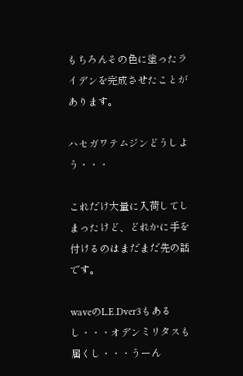もちろんその色に塗ったライデンを完成させたことがあります。

ハセガワテムジンどうしよう・・・

これだけ大量に入荷してしまったけど、どれかに手を付けるのはまだまだ先の話です。

waveのL.E.Dver3もあるし・・・オデンミリタスも届くし・・・うーん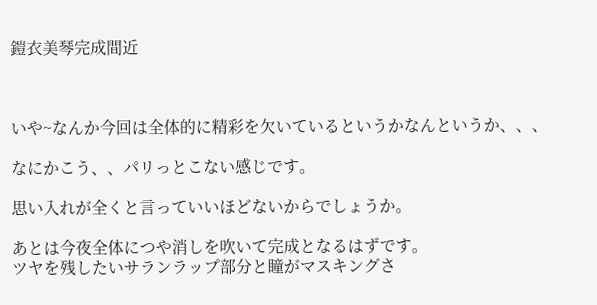鎧衣美琴完成間近



いや~なんか今回は全体的に精彩を欠いているというかなんというか、、、

なにかこう、、パリっとこない感じです。

思い入れが全くと言っていいほどないからでしょうか。

あとは今夜全体につや消しを吹いて完成となるはずです。
ツヤを残したいサランラップ部分と瞳がマスキングさ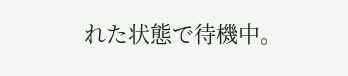れた状態で待機中。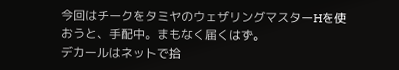今回はチークをタミヤのウェザリングマスターHを使おうと、手配中。まもなく届くはず。
デカールはネットで拾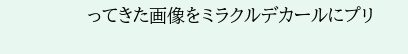ってきた画像をミラクルデカールにプリ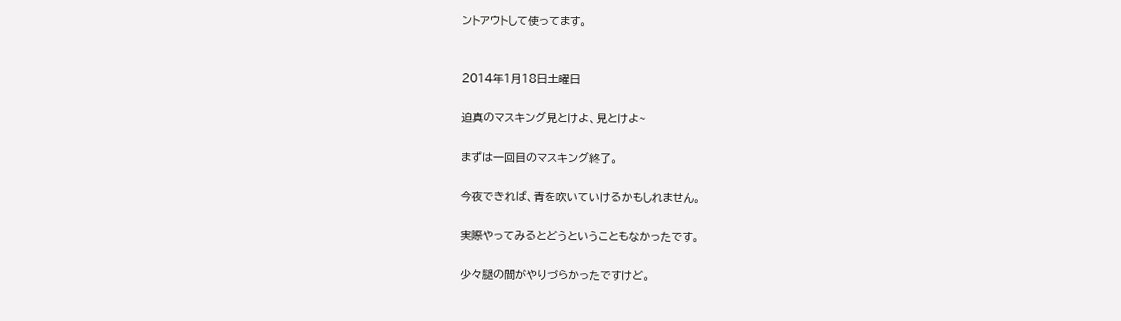ントアウトして使ってます。


2014年1月18日土曜日

迫真のマスキング見とけよ、見とけよ~

まずは一回目のマスキング終了。

今夜できれば、青を吹いていけるかもしれません。

実際やってみるとどうということもなかったです。

少々腿の間がやりづらかったですけど。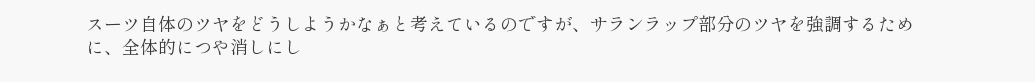スーツ自体のツヤをどうしようかなぁと考えているのですが、サランラップ部分のツヤを強調するために、全体的につや消しにし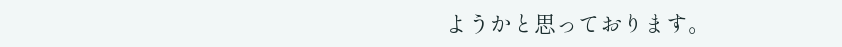ようかと思っております。